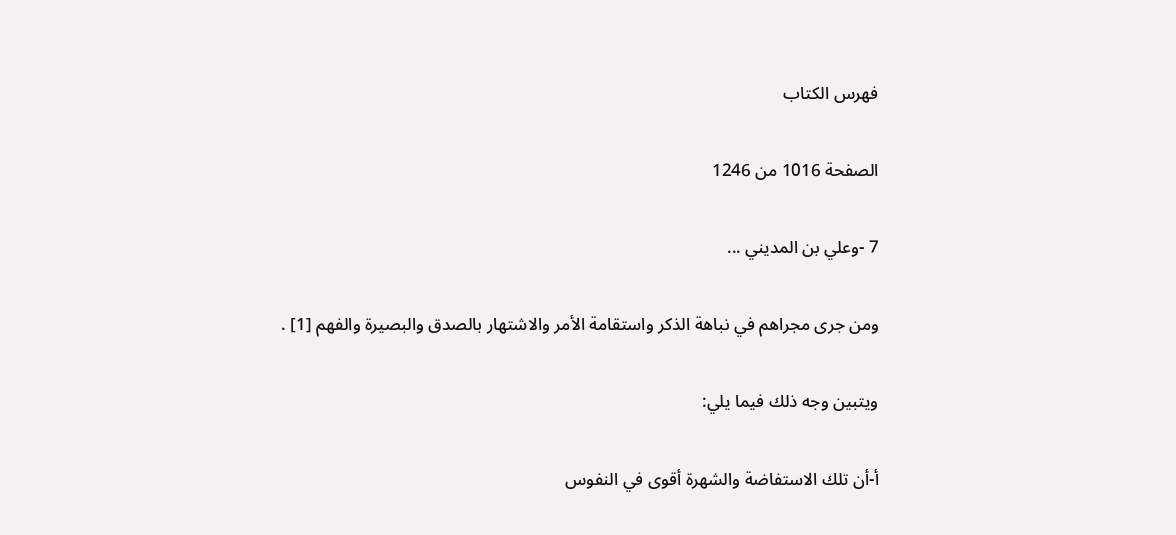فهرس الكتاب

الصفحة 1016 من 1246

7 -وعلي بن المديني ...

ومن جرى مجراهم في نباهة الذكر واستقامة الأمر والاشتهار بالصدق والبصيرة والفهم [1] .

ويتبين وجه ذلك فيما يلي:

أ-أن تلك الاستفاضة والشهرة أقوى في النفوس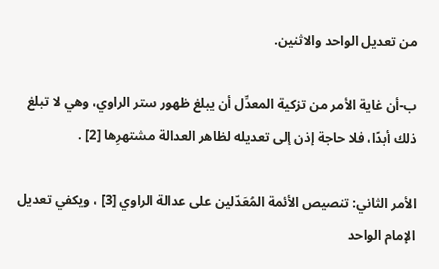من تعديل الواحد والاثنين.

ب-أن غاية الأمر من تزكية المعدِّل أن يبلغ ظهور ستر الراوي، وهي لا تبلغ ذلك أبدًا، فلا حاجة إذن إلى تعديله لظاهر العدالة مشتهرِها [2] .

الأمر الثاني: تنصيص الأئمة المُعَدّلين على عدالة الراوي [3] ، ويكفي تعديل الإمام الواحد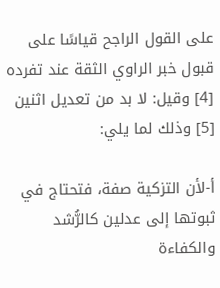على القول الراجح قياسًا على قبول خبر الراوي الثقة عند تفرده [4] وقيل: لا بد من تعديل اثنين [5] وذلك لما يلي:

أ-لأن التزكية صفة، فتحتاج في ثبوتها إلى عدلين كالرُّشد والكفاءة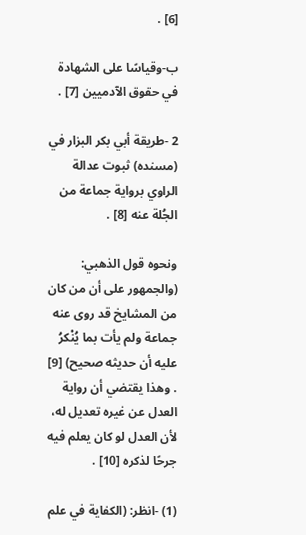[6] .

ب-وقياسًا على الشهادة في حقوق الآدميين [7] .

2 -طريقة أبي بكر البزار في (مسنده) ثبوت عدالة الراوي برواية جماعة من الجُلة عنه [8] .

ونحوه قول الذهبي: (والجمهور على أن من كان من المشايخ قد روى عنه جماعة ولم يأت بما يُنْكرُ عليه أن حديثه صحيح) [9] . وهذا يقتضي أن رواية العدل عن غيره تعديل له، لأن العدل لو كان يعلم فيه جرحًا لذكره [10] .

(1) -انظر: (الكفاية في علم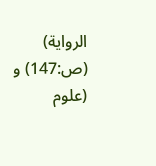الرواية) (ص:147) و (علوم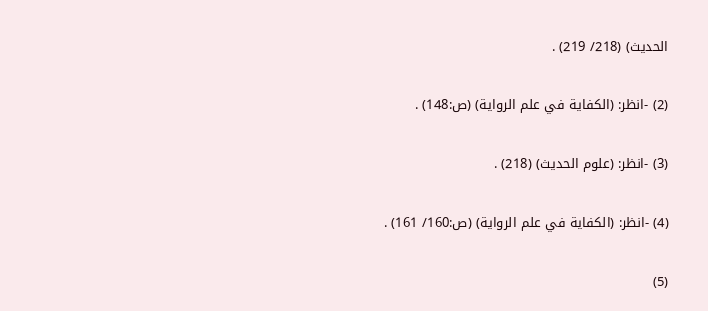الحديث) (218/ 219) .

(2) -انظر: (الكفاية في علم الرواية) (ص:148) .

(3) -انظر: (علوم الحديث) (218) .

(4) -انظر: (الكفاية في علم الرواية) (ص:160/ 161) .

(5)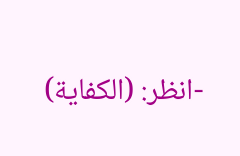-انظر: (الكفاية)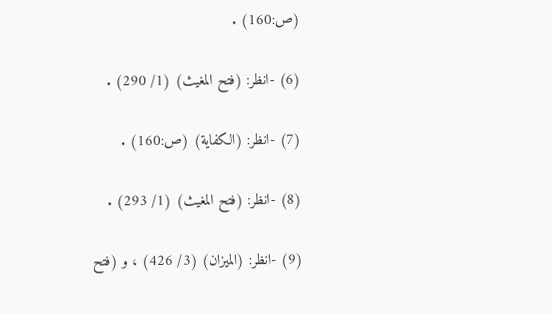(ص:160) .

(6) -انظر: (فتح المغيث) (1/ 290) .

(7) -انظر: (الكفاية) (ص:160) .

(8) -انظر: (فتح المغيث) (1/ 293) .

(9) -انظر: (الميزان) (3/ 426) ، و (فتح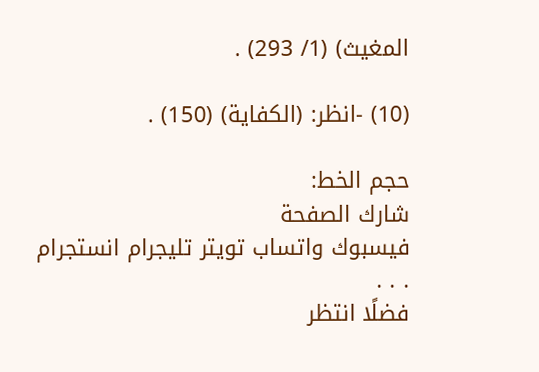المغيث) (1/ 293) .

(10) -انظر: (الكفاية) (150) .

حجم الخط:
شارك الصفحة
فيسبوك واتساب تويتر تليجرام انستجرام
. . .
فضلًا انتظر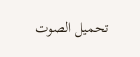تحميل الصوت